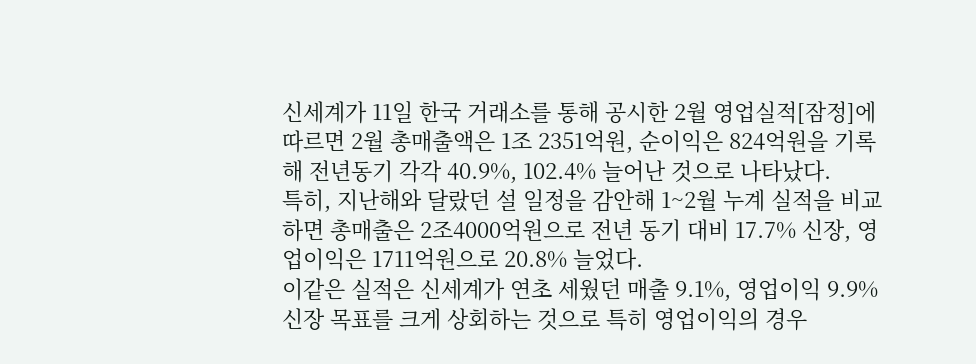신세계가 11일 한국 거래소를 통해 공시한 2월 영업실적[잠정]에 따르면 2월 총매출액은 1조 2351억원, 순이익은 824억원을 기록해 전년동기 각각 40.9%, 102.4% 늘어난 것으로 나타났다.
특히, 지난해와 달랐던 설 일정을 감안해 1~2월 누계 실적을 비교하면 총매출은 2조4000억원으로 전년 동기 대비 17.7% 신장, 영업이익은 1711억원으로 20.8% 늘었다.
이같은 실적은 신세계가 연초 세웠던 매출 9.1%, 영업이익 9.9% 신장 목표를 크게 상회하는 것으로 특히 영업이익의 경우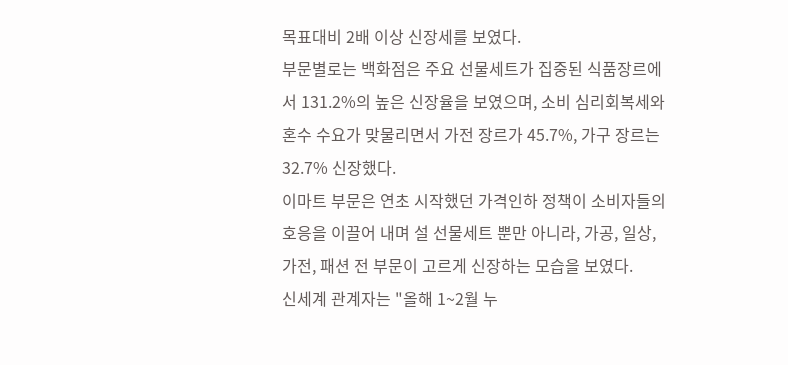목표대비 2배 이상 신장세를 보였다.
부문별로는 백화점은 주요 선물세트가 집중된 식품장르에서 131.2%의 높은 신장율을 보였으며, 소비 심리회복세와 혼수 수요가 맞물리면서 가전 장르가 45.7%, 가구 장르는 32.7% 신장했다.
이마트 부문은 연초 시작했던 가격인하 정책이 소비자들의 호응을 이끌어 내며 설 선물세트 뿐만 아니라, 가공, 일상, 가전, 패션 전 부문이 고르게 신장하는 모습을 보였다.
신세계 관계자는 "올해 1~2월 누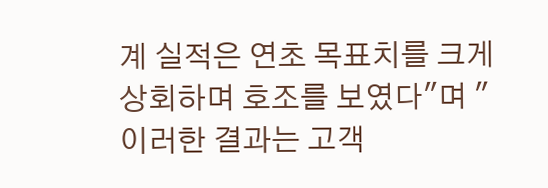계 실적은 연초 목표치를 크게 상회하며 호조를 보였다"며 "이러한 결과는 고객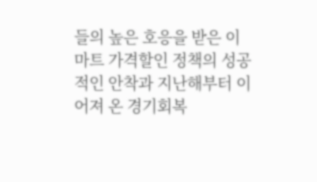들의 높은 호응을 받은 이마트 가격할인 정책의 성공적인 안착과 지난해부터 이어져 온 경기회복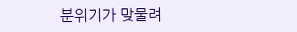분위기가 맞물려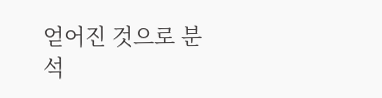얻어진 것으로 분석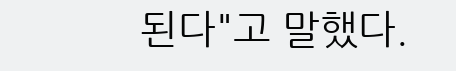된다"고 말했다.